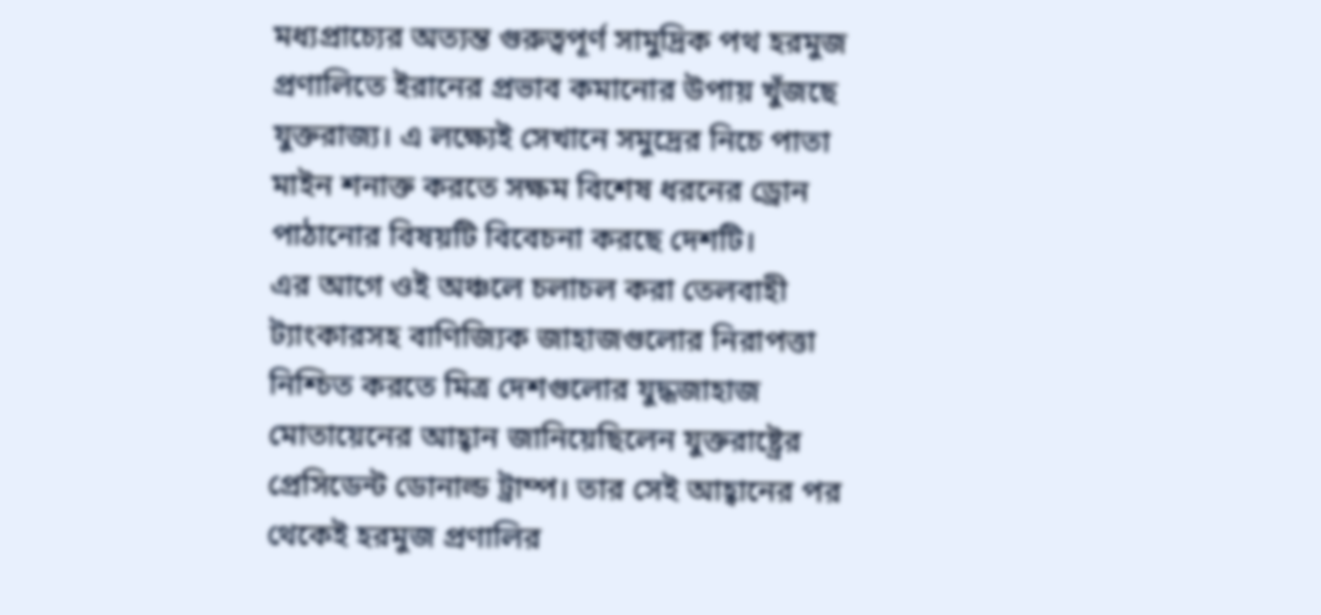মধ্যপ্রাচ্যের অত্যন্ত গুরুত্বপূর্ণ সামুদ্রিক পথ হরমুজ প্রণালিতে ইরানের প্রভাব কমানোর উপায় খুঁজছে যুক্তরাজ্য। এ লক্ষ্যেই সেখানে সমুদ্রের নিচে পাতা মাইন শনাক্ত করতে সক্ষম বিশেষ ধরনের ড্রোন পাঠানোর বিষয়টি বিবেচনা করছে দেশটি।
এর আগে ওই অঞ্চলে চলাচল করা তেলবাহী ট্যাংকারসহ বাণিজ্যিক জাহাজগুলোর নিরাপত্তা নিশ্চিত করতে মিত্র দেশগুলোর যুদ্ধজাহাজ মোতায়েনের আহ্বান জানিয়েছিলেন যুক্তরাষ্ট্রের প্রেসিডেন্ট ডোনাল্ড ট্রাম্প। তার সেই আহ্বানের পর থেকেই হরমুজ প্রণালির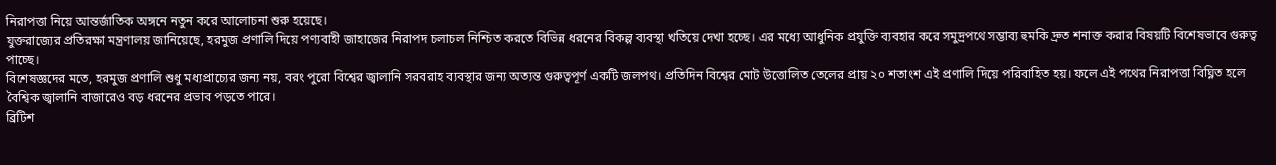নিরাপত্তা নিয়ে আন্তর্জাতিক অঙ্গনে নতুন করে আলোচনা শুরু হয়েছে।
যুক্তরাজ্যের প্রতিরক্ষা মন্ত্রণালয় জানিয়েছে, হরমুজ প্রণালি দিয়ে পণ্যবাহী জাহাজের নিরাপদ চলাচল নিশ্চিত করতে বিভিন্ন ধরনের বিকল্প ব্যবস্থা খতিয়ে দেখা হচ্ছে। এর মধ্যে আধুনিক প্রযুক্তি ব্যবহার করে সমুদ্রপথে সম্ভাব্য হুমকি দ্রুত শনাক্ত করার বিষয়টি বিশেষভাবে গুরুত্ব পাচ্ছে।
বিশেষজ্ঞদের মতে, হরমুজ প্রণালি শুধু মধ্যপ্রাচ্যের জন্য নয়, বরং পুরো বিশ্বের জ্বালানি সরবরাহ ব্যবস্থার জন্য অত্যন্ত গুরুত্বপূর্ণ একটি জলপথ। প্রতিদিন বিশ্বের মোট উত্তোলিত তেলের প্রায় ২০ শতাংশ এই প্রণালি দিয়ে পরিবাহিত হয়। ফলে এই পথের নিরাপত্তা বিঘ্নিত হলে বৈশ্বিক জ্বালানি বাজারেও বড় ধরনের প্রভাব পড়তে পারে।
ব্রিটিশ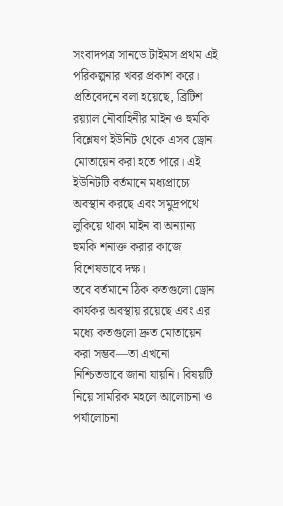সংবাদপত্র সানডে টাইমস প্রথম এই পরিকল্পনার খবর প্রকাশ করে। প্রতিবেদনে বলা হয়েছে, ব্রিটিশ রয়্যাল নৌবাহিনীর মাইন ও হুমকি বিশ্লেষণ ইউনিট থেকে এসব ড্রোন মোতায়েন করা হতে পারে। এই ইউনিটটি বর্তমানে মধ্যপ্রাচ্যে অবস্থান করছে এবং সমুদ্রপথে লুকিয়ে থাকা মাইন বা অন্যান্য হুমকি শনাক্ত করার কাজে বিশেষভাবে দক্ষ।
তবে বর্তমানে ঠিক কতগুলো ড্রোন কার্যকর অবস্থায় রয়েছে এবং এর মধ্যে কতগুলো দ্রুত মোতায়েন করা সম্ভব—তা এখনো নিশ্চিতভাবে জানা যায়নি। বিষয়টি নিয়ে সামরিক মহলে আলোচনা ও পর্যালোচনা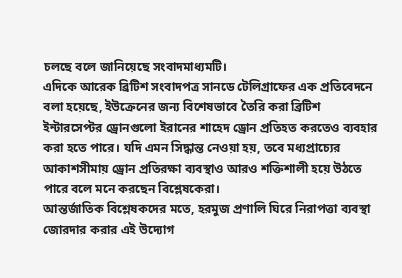চলছে বলে জানিয়েছে সংবাদমাধ্যমটি।
এদিকে আরেক ব্রিটিশ সংবাদপত্র সানডে টেলিগ্রাফের এক প্রতিবেদনে বলা হয়েছে, ইউক্রেনের জন্য বিশেষভাবে তৈরি করা ব্রিটিশ ইন্টারসেপ্টর ড্রোনগুলো ইরানের শাহেদ ড্রোন প্রতিহত করতেও ব্যবহার করা হতে পারে। যদি এমন সিদ্ধান্ত নেওয়া হয়, তবে মধ্যপ্রাচ্যের আকাশসীমায় ড্রোন প্রতিরক্ষা ব্যবস্থাও আরও শক্তিশালী হয়ে উঠতে পারে বলে মনে করছেন বিশ্লেষকেরা।
আন্তর্জাতিক বিশ্লেষকদের মতে, হরমুজ প্রণালি ঘিরে নিরাপত্তা ব্যবস্থা জোরদার করার এই উদ্যোগ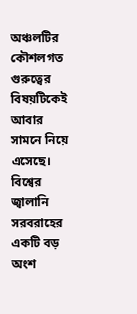অঞ্চলটির কৌশলগত গুরুত্বের বিষয়টিকেই আবার সামনে নিয়ে এসেছে। বিশ্বের জ্বালানি সরবরাহের একটি বড় অংশ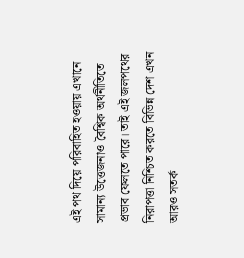এই পথ দিয়ে পরিবাহিত হওয়ায় এখানে সামান্য উত্তেজনাও বৈশ্বিক অর্থনীতিতে প্রভাব ফেলতে পারে। তাই এই জলপথের নিরাপত্তা নিশ্চিত করতে বিভিন্ন দেশ এখন আরও সতর্ক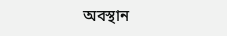অবস্থান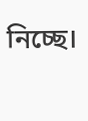নিচ্ছে।